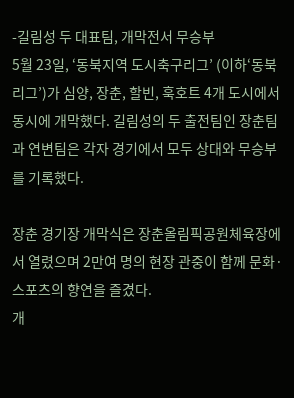-길림성 두 대표팀, 개막전서 무승부
5월 23일, ‘동북지역 도시축구리그’ (이하‘동북리그’)가 심양, 장춘, 할빈, 훅호트 4개 도시에서 동시에 개막했다. 길림성의 두 출전팀인 장춘팀과 연변팀은 각자 경기에서 모두 상대와 무승부를 기록했다.

장춘 경기장 개막식은 장춘올림픽공원체육장에서 열렸으며 2만여 명의 현장 관중이 함께 문화·스포츠의 향연을 즐겼다.
개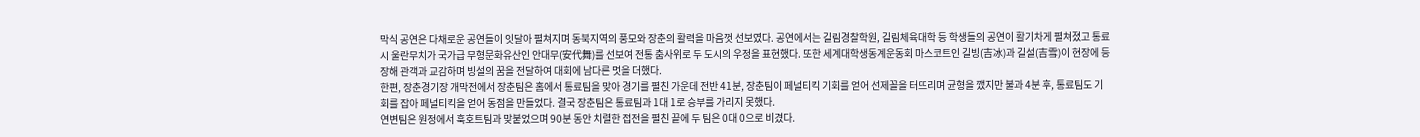막식 공연은 다채로운 공연들이 잇달아 펼쳐지며 동북지역의 풍모와 장춘의 활력을 마음껏 선보였다. 공연에서는 길림경찰학원, 길림체육대학 등 학생들의 공연이 활기차게 펼쳐졌고 통료시 울란무치가 국가급 무형문화유산인 안대무(安代舞)를 선보여 전통 춤사위로 두 도시의 우정을 표현했다. 또한 세계대학생동계운동회 마스코트인 길빙(吉冰)과 길설(吉雪)이 현장에 등장해 관객과 교감하며 빙설의 꿈을 전달하여 대회에 남다른 멋을 더했다.
한편, 장춘경기장 개막전에서 장춘팀은 홈에서 통료팀을 맞아 경기를 펼친 가운데 전반 41분, 장춘팀이 페널티킥 기회를 얻어 선제꼴을 터뜨리며 균형을 깼지만 불과 4분 후, 통료팀도 기회를 잡아 페널티킥을 얻어 동점을 만들었다. 결국 장춘팀은 통료팀과 1대 1로 승부를 가리지 못했다.
연변팀은 원정에서 훅호트팀과 맞붙었으며 90분 동안 치렬한 접전을 펼친 끝에 두 팀은 0대 0으로 비겼다.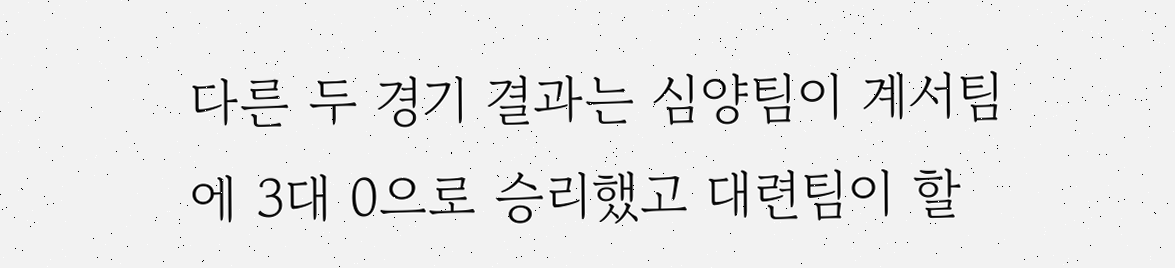다른 두 경기 결과는 심양팀이 계서팀에 3대 0으로 승리했고 대련팀이 할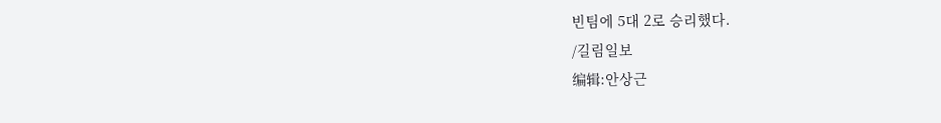빈팀에 5대 2로 승리했다.
/길림일보
编辑:안상근